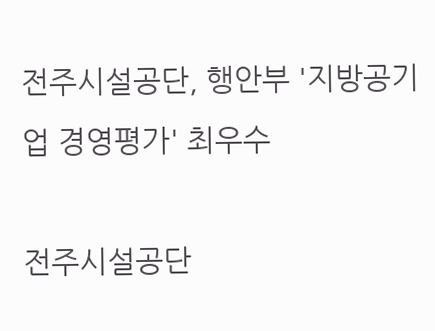전주시설공단, 행안부 '지방공기업 경영평가' 최우수

전주시설공단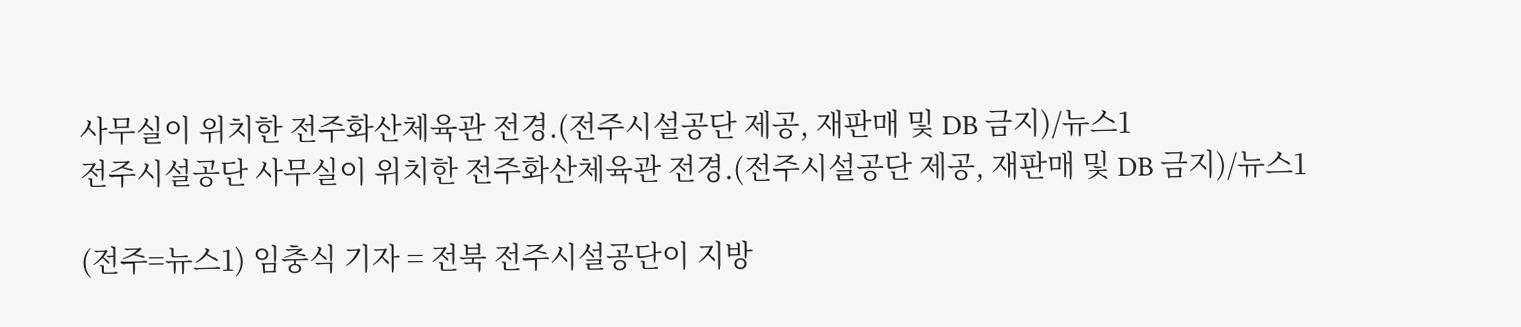사무실이 위치한 전주화산체육관 전경.(전주시설공단 제공, 재판매 및 DB 금지)/뉴스1
전주시설공단 사무실이 위치한 전주화산체육관 전경.(전주시설공단 제공, 재판매 및 DB 금지)/뉴스1

(전주=뉴스1) 임충식 기자 = 전북 전주시설공단이 지방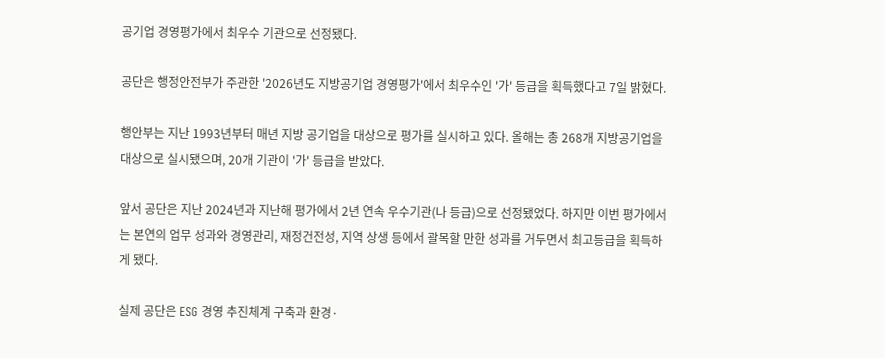공기업 경영평가에서 최우수 기관으로 선정됐다.

공단은 행정안전부가 주관한 '2026년도 지방공기업 경영평가'에서 최우수인 '가' 등급을 획득했다고 7일 밝혔다.

행안부는 지난 1993년부터 매년 지방 공기업을 대상으로 평가를 실시하고 있다. 올해는 총 268개 지방공기업을 대상으로 실시됐으며, 20개 기관이 '가' 등급을 받았다.

앞서 공단은 지난 2024년과 지난해 평가에서 2년 연속 우수기관(나 등급)으로 선정됐었다. 하지만 이번 평가에서는 본연의 업무 성과와 경영관리, 재정건전성, 지역 상생 등에서 괄목할 만한 성과를 거두면서 최고등급을 획득하게 됐다.

실제 공단은 ESG 경영 추진체계 구축과 환경·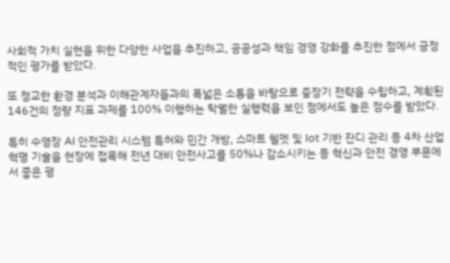사회적 가치 실현을 위한 다양한 사업을 추진하고, 공공성과 책임 경영 강화를 추진한 점에서 긍정적인 평가를 받았다.

또 정교한 환경 분석과 이해관계자들과의 폭넓은 소통을 바탕으로 중장기 전략을 수립하고, 계획된 146건의 정량 지표 과제를 100% 이행하는 탁월한 실행력을 보인 점에서도 높은 점수를 받았다.

특히 수영장 AI 안전관리 시스템 특허와 민간 개방, 스마트 헬멧 및 Iot 기반 잔디 관리 등 4차 산업혁명 기술을 현장에 접목해 전년 대비 안전사고를 50%나 감소시키는 등 혁신과 안전 경영 부문에서 좋은 평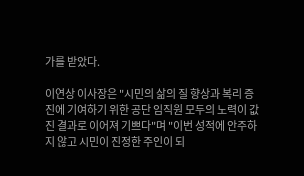가를 받았다.

이연상 이사장은 "시민의 삶의 질 향상과 복리 증진에 기여하기 위한 공단 임직원 모두의 노력이 값진 결과로 이어져 기쁘다"며 "이번 성적에 안주하지 않고 시민이 진정한 주인이 되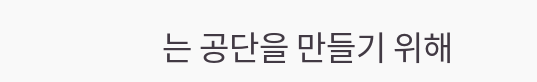는 공단을 만들기 위해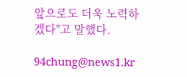앞으로도 더욱 노력하겠다"고 말했다.

94chung@news1.kr